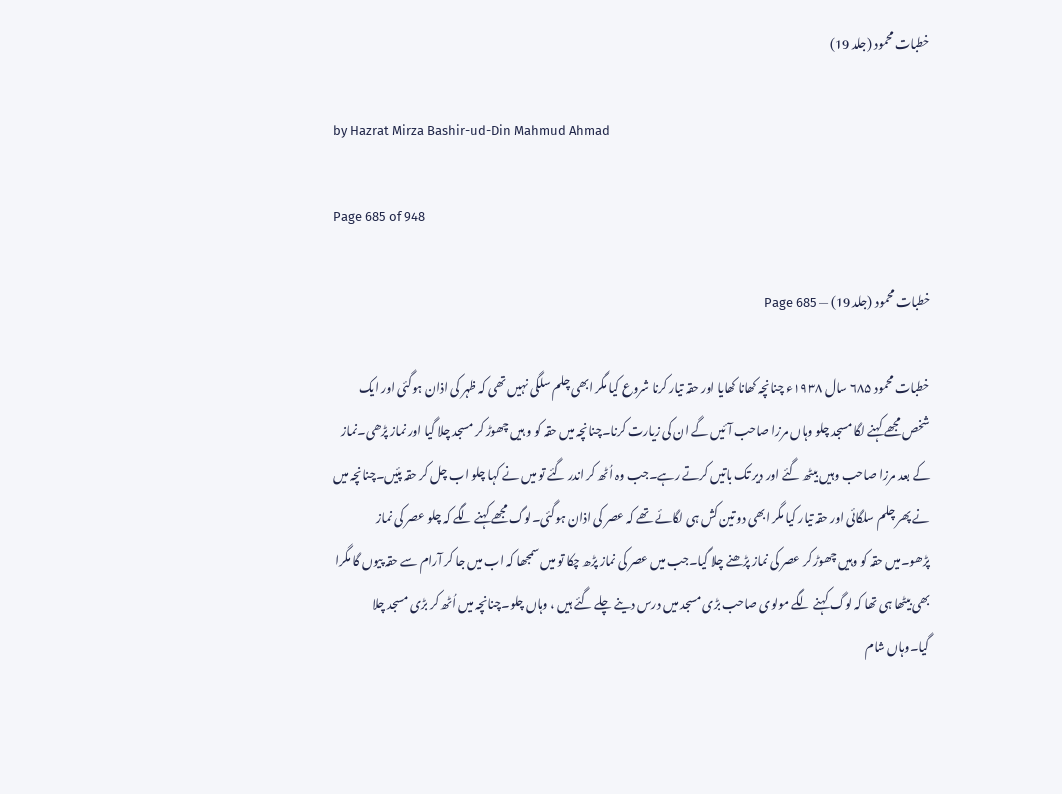خطبات محمود (جلد 19)

by Hazrat Mirza Bashir-ud-Din Mahmud Ahmad

Page 685 of 948

خطبات محمود (جلد 19) — Page 685

خطبات محمود ۶۸۵ سال ۱۹۳۸ء چنانچہ کھانا کھایا اور حقہ تیار کرنا شروع کیا مگر ابھی چلم سلگی نہیں تھی کہ ظہر کی اذان ہوگئی اور ایک شخص مجھے کہنے لگا مسجد چلو وہاں مرزا صاحب آئیں گے ان کی زیارت کرنا۔چنانچہ میں حقہ کو و ہیں چھوڑ کر مسجد چلا گیا اور نماز پڑھی۔نماز کے بعد مرزا صاحب وہیں بیٹھ گئے اور دیر تک باتیں کرتے رہے۔جب وہ اُٹھ کر اندر گئے تو میں نے کہا چلو اب چل کر حقہ پئیں۔چنانچہ میں نے پھر چلم سلگائی اور حقہ تیار کیا مگر ابھی دو تین کش ہی لگائے تھے کہ عصر کی اذان ہوگئی۔لوگ مجھے کہنے لگے کہ چلو عصر کی نماز پڑھو۔میں حقہ کو وہیں چھوڑ کر عصر کی نماز پڑھنے چلا گیا۔جب میں عصر کی نماز پڑھ چکا تو میں سمجھا کہ اب میں جا کر آرام سے حقہ پیوں گا مگرا بھی بیٹھا ہی تھا کہ لوگ کہنے لگے مولوی صاحب بڑی مسجد میں درس دینے چلے گئے ہیں ، وہاں چلو۔چنانچہ میں اُٹھ کر بڑی مسجد چلا گیا۔وہاں شام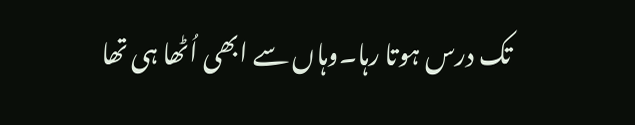تک درس ہوتا رہا۔وہاں سے ابھی اُٹھا ہی تھا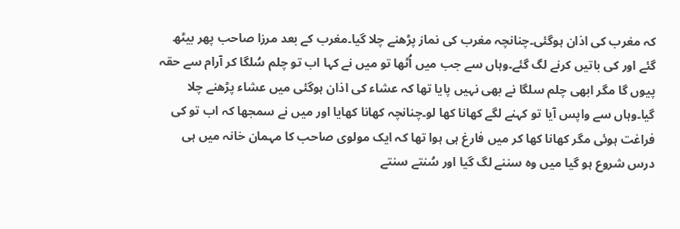کہ مغرب کی اذان ہوگئی۔چنانچہ مغرب کی نماز پڑھنے چلا گیا۔مغرب کے بعد مرزا صاحب پھر بیٹھ گئے اور کی باتیں کرنے لگ گئے۔وہاں سے جب میں اُٹھا تو میں نے کہا اب تو چلم سُلگا کر آرام سے حقہ پیوں گا مگر ابھی چلم سلگا نے بھی نہیں پایا تھا کہ عشاء کی اذان ہوگئی میں عشاء پڑھنے چلا گیا۔وہاں سے واپس آیا تو کہنے لگے کھانا کھا لو۔چنانچہ کھانا کھایا اور میں نے سمجھا کہ اب تو کی فراغت ہوئی مگر کھانا کھا کر میں فارغ ہی ہوا تھا کہ ایک مولوی صاحب کا مہمان خانہ میں ہی درس شروع ہو گیا میں وہ سننے لگ گیا اور سُنتے سنتے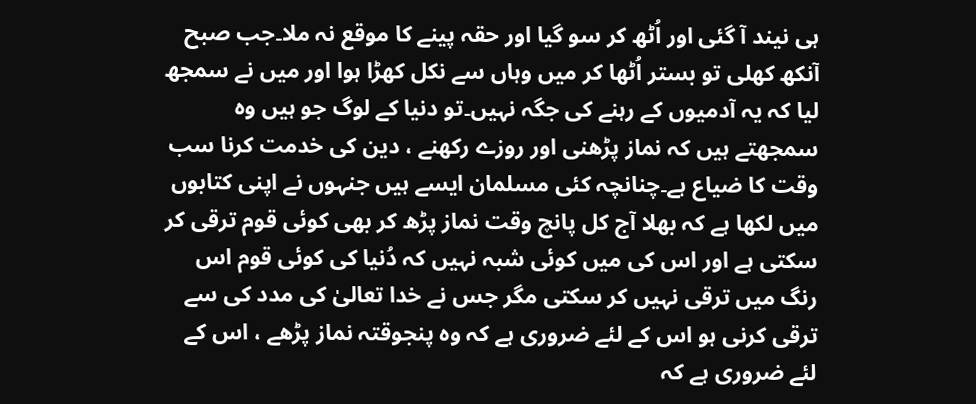ہی نیند آ گئی اور اُٹھ کر سو گیا اور حقہ پینے کا موقع نہ ملا۔جب صبح آنکھ کھلی تو بستر اُٹھا کر میں وہاں سے نکل کھڑا ہوا اور میں نے سمجھ لیا کہ یہ آدمیوں کے رہنے کی جگہ نہیں۔تو دنیا کے لوگ جو ہیں وہ سمجھتے ہیں کہ نماز پڑھنی اور روزے رکھنے ، دین کی خدمت کرنا سب وقت کا ضیاع ہے۔چنانچہ کئی مسلمان ایسے ہیں جنہوں نے اپنی کتابوں میں لکھا ہے کہ بھلا آج کل پانچ وقت نماز پڑھ کر بھی کوئی قوم ترقی کر سکتی ہے اور اس کی میں کوئی شبہ نہیں کہ دُنیا کی کوئی قوم اس رنگ میں ترقی نہیں کر سکتی مگر جس نے خدا تعالیٰ کی مدد کی سے ترقی کرنی ہو اس کے لئے ضروری ہے کہ وہ پنجوقتہ نماز پڑھے ، اس کے لئے ضروری ہے کہ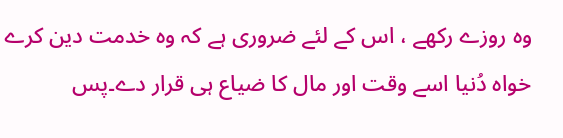وہ روزے رکھے ، اس کے لئے ضروری ہے کہ وہ خدمت دین کرے خواہ دُنیا اسے وقت اور مال کا ضیاع ہی قرار دے۔پس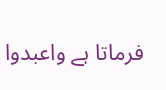فرماتا ہے واعبدوا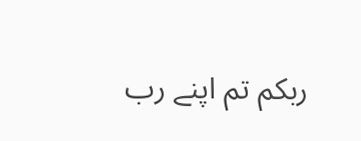ربكم تم اپنے رب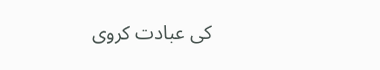کی عبادت کروی